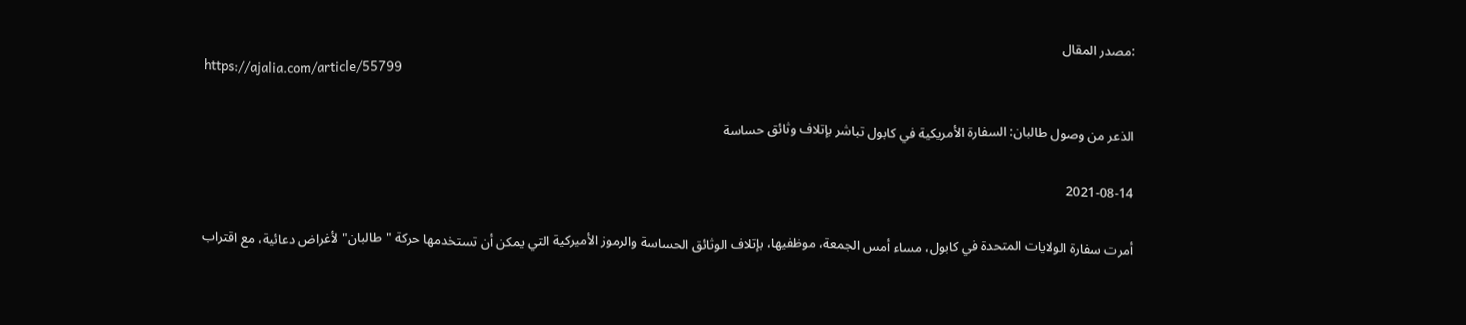:مصدر المقال
https://ajalia.com/article/55799

الذعر من وصول طالبان: السفارة الأمريكية في كابول تباشر بإتلاف وثائق حساسة

2021-08-14

أمرت سفارة الولايات المتحدة في كابول، مساء أمس الجمعة، موظفيها، بإتلاف الوثائق الحساسة والرموز الأميركية التي يمكن أن تستخدمها حركة "طالبان" لأغراض دعائية، مع اقتراب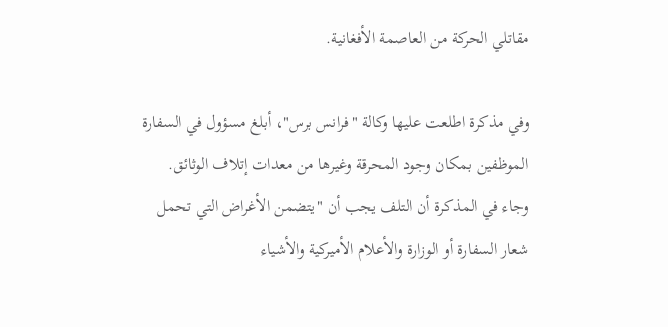مقاتلي الحركة من العاصمة الأفغانية.

وفي مذكرة اطلعت عليها وكالة "فرانس برس"، أبلغ مسؤول في السفارة الموظفين بمكان وجود المحرقة وغيرها من معدات إتلاف الوثائق.
وجاء في المذكرة أن التلف يجب أن "يتضمن الأغراض التي تحمل شعار السفارة أو الوزارة والأعلام الأميركية والأشياء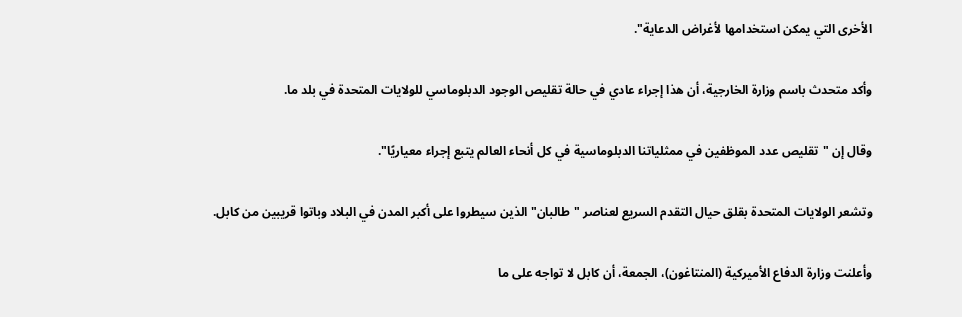الأخرى التي يمكن استخدامها لأغراض الدعاية".

وأكد متحدث باسم وزارة الخارجية، أن هذا إجراء عادي في حالة تقليص الوجود الدبلوماسي للولايات المتحدة في بلد ما.

وقال إن "تقليص عدد الموظفين في ممثلياتنا الدبلوماسية في كل أنحاء العالم يتبع إجراء معياريًا".

وتشعر الولايات المتحدة بقلق حيال التقدم السريع لعناصر "طالبان" الذين سيطروا على أكبر المدن في البلاد وباتوا قريبين من كابل.

وأعلنت وزارة الدفاع الأميركية (المنتاغون)، الجمعة، أن كابل لا تواجه على ما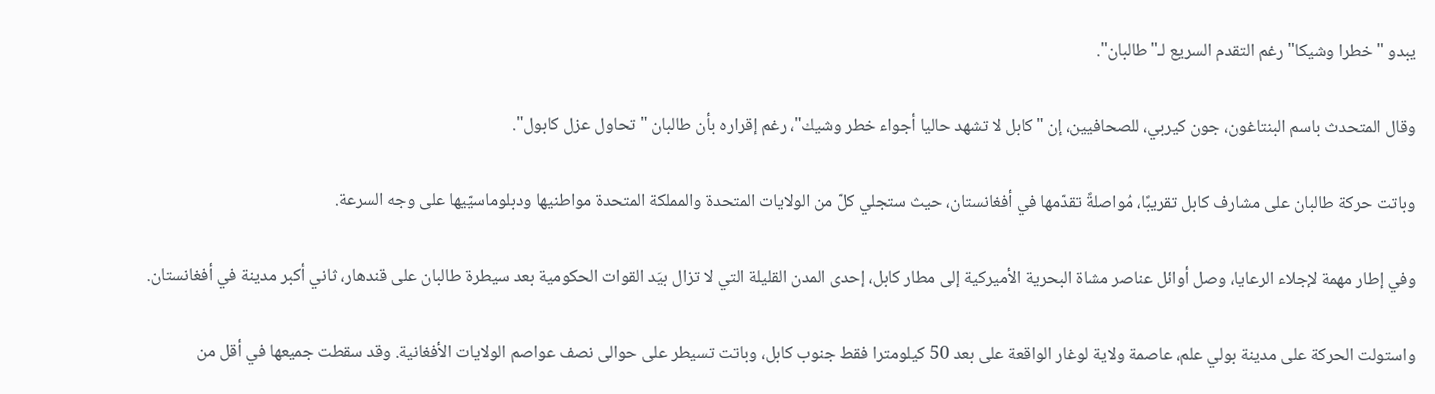يبدو "خطرا وشيكا" رغم التقدم السريع لـ"طالبان".

وقال المتحدث باسم البنتاغون، جون كيربي، للصحافيين، إن "كابل لا تشهد حاليا أجواء خطر وشيك"، رغم إقراره بأن طالبان "تحاول عزل كابول".

وباتت حركة طالبان على مشارف كابل تقريبًا، مُواصلةً تقدّمها في أفغانستان، حيث ستجلي كلّ من الولايات المتحدة والمملكة المتحدة مواطنيها ودبلوماسيّيها على وجه السرعة.

وفي إطار مهمة لإجلاء الرعايا، وصل أوائل عناصر مشاة البحرية الأميركية إلى مطار كابل، إحدى المدن القليلة التي لا تزال بيَد القوات الحكومية بعد سيطرة طالبان على قندهار، ثاني أكبر مدينة في أفغانستان.

واستولت الحركة على مدينة بولي علم، عاصمة ولاية لوغار الواقعة على بعد 50 كيلومترا فقط جنوب كابل، وباتت تسيطر على حوالى نصف عواصم الولايات الأفغانية. وقد سقطت جميعها في أقل من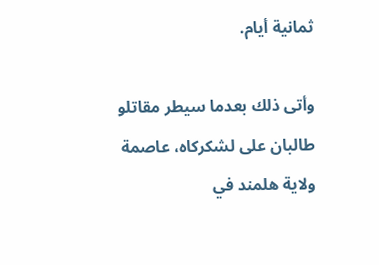ثمانية أيام.

وأتى ذلك بعدما سيطر مقاتلو طالبان على لشكركاه، عاصمة ولاية هلمند في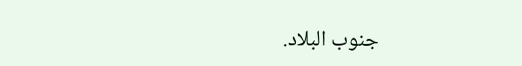جنوب البلاد.